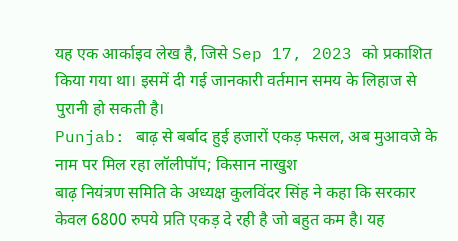यह एक आर्काइव लेख है, जिसे Sep 17, 2023 को प्रकाशित किया गया था। इसमें दी गई जानकारी वर्तमान समय के लिहाज से पुरानी हो सकती है।
Punjab: बाढ़ से बर्बाद हुई हजारों एकड़ फसल, अब मुआवजे के नाम पर मिल रहा लॉलीपॉप; किसान नाखुश
बाढ़ नियंत्रण समिति के अध्यक्ष कुलविंदर सिंह ने कहा कि सरकार केवल 6800 रुपये प्रति एकड़ दे रही है जो बहुत कम है। यह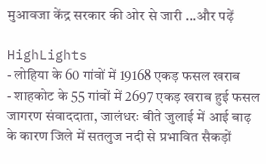मुआवजा केंद्र सरकार की ओर से जारी ...और पढ़ें

HighLights
- लोहिया के 60 गांवों में 19168 एकड़ फसल खराब
- शाहकोट के 55 गांवों में 2697 एकड़ खराब हुई फसल
जागरण संवाददाता, जालंधरः बीते जुलाई में आई बाढ़ के कारण जिले में सतलुज नदी से प्रभावित सैकड़ों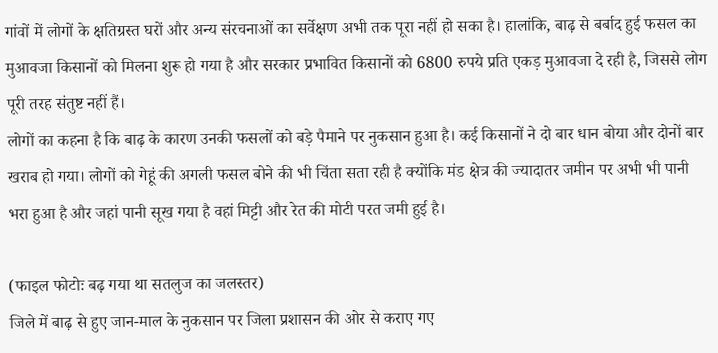गांवों में लोगों के क्षतिग्रस्त घरों और अन्य संरचनाओं का सर्वेक्षण अभी तक पूरा नहीं हो सका है। हालांकि, बाढ़ से बर्बाद हुई फसल का मुआवजा किसानों को मिलना शुरू हो गया है और सरकार प्रभावित किसानों को 6800 रुपये प्रति एकड़ मुआवजा दे रही है, जिससे लोग पूरी तरह संतुष्ट नहीं हैं।
लोगों का कहना है कि बाढ़ के कारण उनकी फसलों को बड़े पैमाने पर नुकसान हुआ है। कई किसानों ने दो बार धान बोया और दोनों बार खराब हो गया। लोगों को गेहूं की अगली फसल बोने की भी चिंता सता रही है क्योंकि मंड क्षेत्र की ज्यादातर जमीन पर अभी भी पानी भरा हुआ है और जहां पानी सूख गया है वहां मिट्टी और रेत की मोटी परत जमी हुई है।

(फाइल फोटोः बढ़ गया था सतलुज का जलस्तर)
जिले में बाढ़ से हुए जान-माल के नुकसान पर जिला प्रशासन की ओर से कराए गए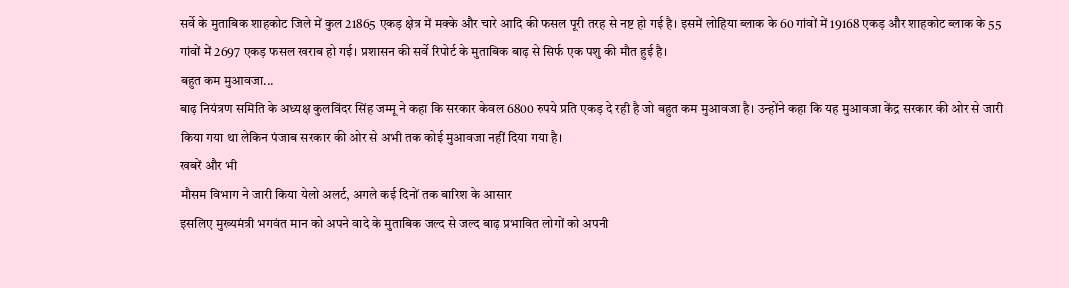सर्वे के मुताबिक शाहकोट जिले में कुल 21865 एकड़ क्षेत्र में मक्के और चारे आदि की फसल पूरी तरह से नष्ट हो गई है। इसमें लोहिया ब्लाक के 60 गांवों में 19168 एकड़ और शाहकोट ब्लाक के 55 गांवों में 2697 एकड़ फसल खराब हो गई। प्रशासन की सर्वे रिपोर्ट के मुताबिक बाढ़ से सिर्फ एक पशु की मौत हुई है।
बहुत कम मुआवजा...
बाढ़ नियंत्रण समिति के अध्यक्ष कुलविंदर सिंह जम्मू ने कहा कि सरकार केवल 6800 रुपये प्रति एकड़ दे रही है जो बहुत कम मुआवजा है। उन्होंने कहा कि यह मुआवजा केंद्र सरकार की ओर से जारी किया गया था लेकिन पंजाब सरकार की ओर से अभी तक कोई मुआवजा नहीं दिया गया है।
खबरें और भी
मौसम विभाग ने जारी किया येलो अलर्ट, अगले कई दिनों तक बारिश के आसार
इसलिए मुख्यमंत्री भगवंत मान को अपने वादे के मुताबिक जल्द से जल्द बाढ़ प्रभावित लोगों को अपनी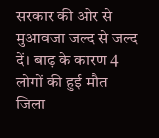सरकार की ओर से मुआवजा जल्द से जल्द दें। बाढ़ के कारण 4 लोगों की हुई मौत जिला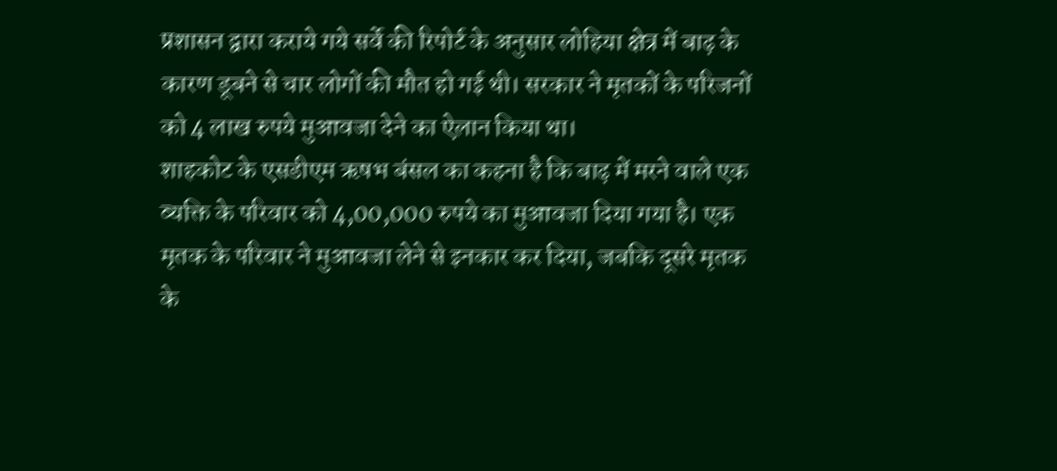प्रशासन द्वारा कराये गये सर्वे की रिपोर्ट के अनुसार लोहिया क्षेत्र में बाढ़ के कारण डूबने से चार लोगों की मौत हो गई थी। सरकार ने मृतकों के परिजनों को 4 लाख रुपये मुआवजा देने का ऐलान किया था।
शाहकोट के एसडीएम ऋषभ बंसल का कहना है कि बाढ़ में मरने वाले एक व्यक्ति के परिवार को 4,00,000 रुपये का मुआवजा दिया गया है। एक मृतक के परिवार ने मुआवजा लेने से इनकार कर दिया, जबकि दूसरे मृतक के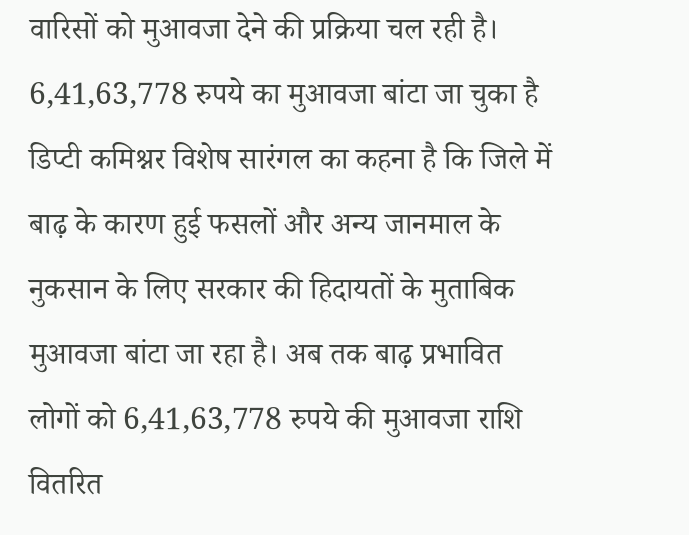वारिसों को मुआवजा देने की प्रक्रिया चल रही है।
6,41,63,778 रुपये का मुआवजा बांटा जा चुका है डिप्टी कमिश्नर विशेष सारंगल का कहना है कि जिले में बाढ़ के कारण हुई फसलों और अन्य जानमाल के नुकसान के लिए सरकार की हिदायतों के मुताबिक मुआवजा बांटा जा रहा है। अब तक बाढ़ प्रभावित लोगों को 6,41,63,778 रुपये की मुआवजा राशि वितरित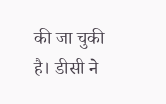की जा चुकी है। डीसी ने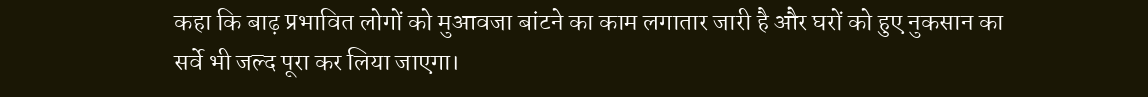कहा कि बाढ़ प्रभावित लोगों को मुआवजा बांटने का काम लगातार जारी है और घरों को हुए नुकसान का सर्वे भी जल्द पूरा कर लिया जाएगा।